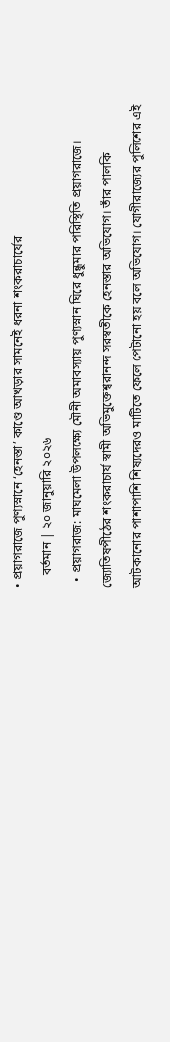• প্রয়াগরাজে পুণ্যস্নানে ‘হেনস্তা’ কাণ্ডে আখড়ার সামনেই ধরনা শংকরাচার্যের
    বর্তমান | ২০ জানুয়ারি ২০২৬
  • প্রয়াগরাজ: মাঘমেলা উপলক্ষ্যে মৌনী অমাবস্যায় পুণ্যস্নান ঘিরে ধুন্ধুমার পরিস্থিতি প্রয়াগরাজে। জ্যোতিষপীঠের শংকরাচার্য স্বামী অভিমুক্তেশ্বরানন্দ সরস্বতীকে হেনস্তার অভিযোগ। তাঁর পালকি আটকানোর পাশাপাশি শিষ্যদেরও মাটিতে ফেলে পেটানো হয় বলে অভিযোগ। যোগীরাজ্যের পুলিশের এই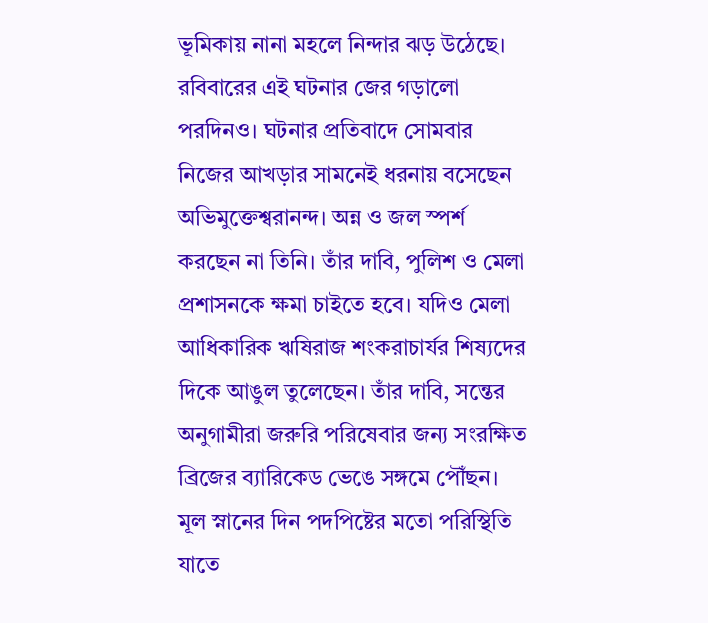ভূমিকায় নানা মহলে নিন্দার ঝড় উঠেছে। রবিবারের এই ঘটনার জের গড়ালো পরদিনও। ঘটনার প্রতিবাদে সোমবার নিজের আখড়ার সামনেই ধরনায় বসেছেন অভিমুক্তেশ্বরানন্দ। অন্ন ও জল স্পর্শ করছেন না তিনি। তাঁর দাবি, পুলিশ ও মেলা প্রশাসনকে ক্ষমা চাইতে হবে। যদিও মেলা আধিকারিক ঋষিরাজ শংকরাচার্যর শিষ্যদের দিকে আঙুল তুলেছেন। তাঁর দাবি, সন্তের অনুগামীরা জরুরি পরিষেবার জন্য সংরক্ষিত ব্রিজের ব্যারিকেড ভেঙে সঙ্গমে পৌঁছন। মূল স্নানের দিন পদপিষ্টের মতো পরিস্থিতি যাতে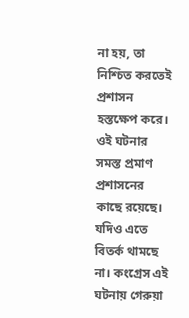না হয়, তা নিশ্চিত করতেই প্রশাসন হস্তক্ষেপ করে। ওই ঘটনার সমস্ত প্রমাণ প্রশাসনের কাছে রয়েছে। যদিও এতে বিতর্ক থামছে না। কংগ্রেস এই ঘটনায় গেরুয়া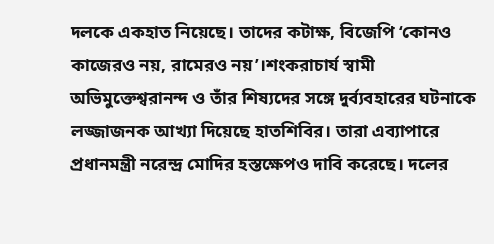দলকে একহাত নিয়েছে। তাদের কটাক্ষ, বিজেপি ‘কোনও কাজেরও নয়, রামেরও নয়’।শংকরাচার্য স্বামী অভিমুক্তেশ্বরানন্দ ও তাঁর শিষ্যদের সঙ্গে দুর্ব্যবহারের ঘটনাকে লজ্জাজনক আখ্যা দিয়েছে হাতশিবির। তারা এব্যাপারে প্রধানমন্ত্রী নরেন্দ্র মোদির হস্তক্ষেপও দাবি করেছে। দলের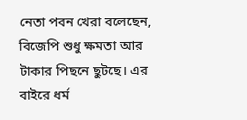নেতা পবন খেরা বলেছেন, বিজেপি শুধু ক্ষমতা আর টাকার পিছনে ছুটছে। এর বাইরে ধর্ম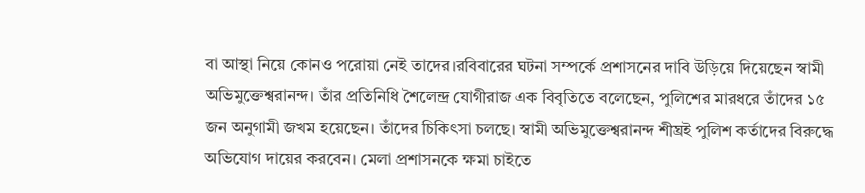বা আস্থা নিয়ে কোনও পরোয়া নেই তাদের।রবিবারের ঘটনা সম্পর্কে প্রশাসনের দাবি উড়িয়ে দিয়েছেন স্বামী অভিমুক্তেশ্বরানন্দ। তাঁর প্রতিনিধি শৈলেন্দ্র যোগীরাজ এক বিবৃতিতে বলেছেন, পুলিশের মারধরে তাঁদের ১৫ জন অনুগামী জখম হয়েছেন। তাঁদের চিকিৎসা চলছে। স্বামী অভিমুক্তেশ্বরানন্দ শীঘ্রই পুলিশ কর্তাদের বিরুদ্ধে অভিযোগ দায়ের করবেন। মেলা প্রশাসনকে ক্ষমা চাইতে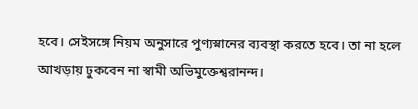হবে। সেইসঙ্গে নিয়ম অনুসারে পুণ্যস্নানের ব্যবস্থা করতে হবে। তা না হলে আখড়ায় ঢুকবেন না স্বামী অভিমুক্তেশ্বরানন্দ।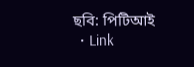ছবি: পিটিআই
  • Link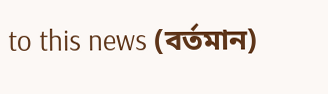to this news (বর্তমান)